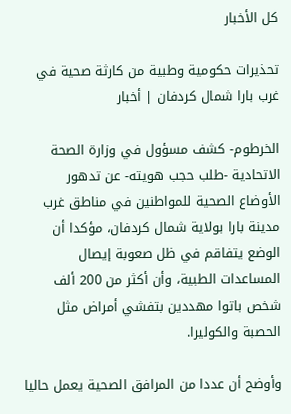كل الأخبار

تحذيرات حكومية وطبية من كارثة صحية في غرب بارا شمال كردفان | أخبار

الخرطوم- كشف مسؤول في وزارة الصحة الاتحادية -طلب حجب هويته- عن تدهور الأوضاع الصحية للمواطنين في مناطق غرب مدينة بارا بولاية شمال كردفان، مؤكدا أن الوضع يتفاقم في ظل صعوبة إيصال المساعدات الطبية، وأن أكثر من 200 ألف شخص باتوا مهددين بتفشي أمراض مثل الحصبة والكوليرا.

وأوضح أن عددا من المرافق الصحية يعمل حاليا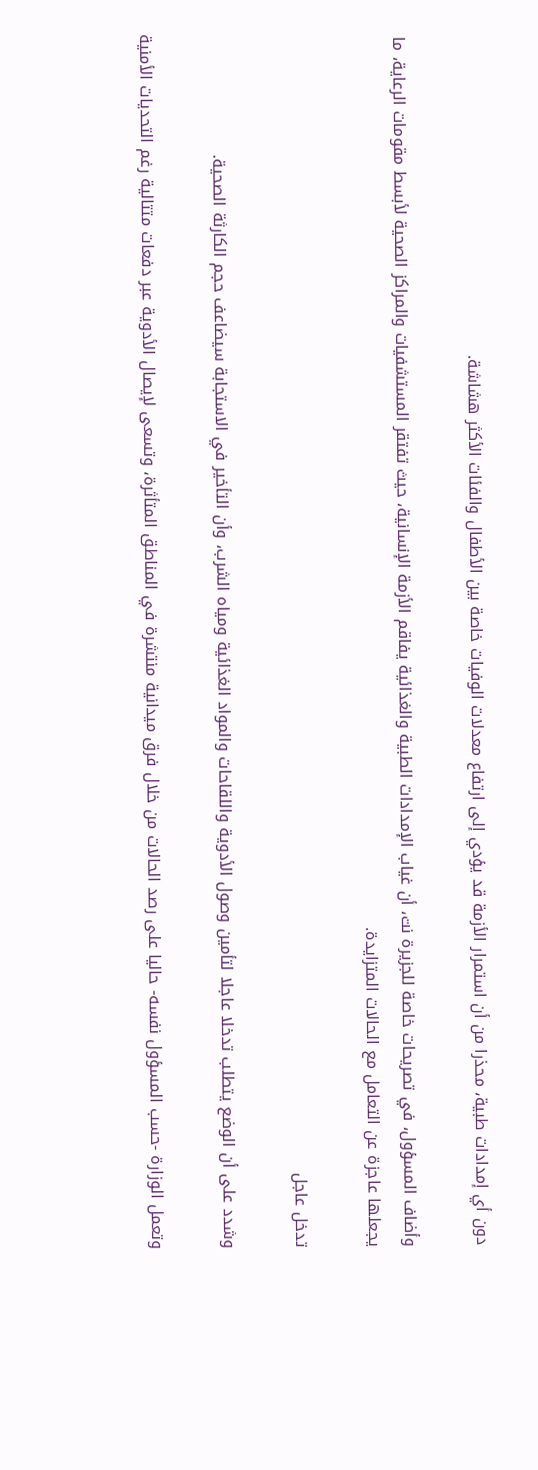دون أي إمدادات طبية، محذرا من أن استمرار الأزمة قد يؤدي إلى ارتفاع معدلات الوفيات خاصة بين الأطفال والفئات الأكثر هشاشة.

وأضاف المسؤول، في تصريحات خاصة للجزيرة نت، أن غياب الإمدادات الطبية والغذائية يفاقم الأزمة الإنسانية، حيث تفتقر المستشفيات والمراكز الصحية لأبسط مقومات الرعاية، ما يجعلها عاجزة عن التعامل مع الحالات المتزايدة.

تدخل عاجل

وشدد على أن الوضع يتطلب تدخلا عاجلا لتأمين وصول الأدوية واللقاحات والمواد الغذائية ومياه الشرب، وأن التأخير في الاستجابة سيضاعف حجم الكارثة الصحية.

وتعمل الوزارة -حسب المسؤول نفسه- حاليا على رصد الحالات من خلال فرق ميدانية منتشرة في المناطق المتأثرة، وتسعى لإيصال الأدوية عبر دفعات متتالية رغم التحديات الأمنية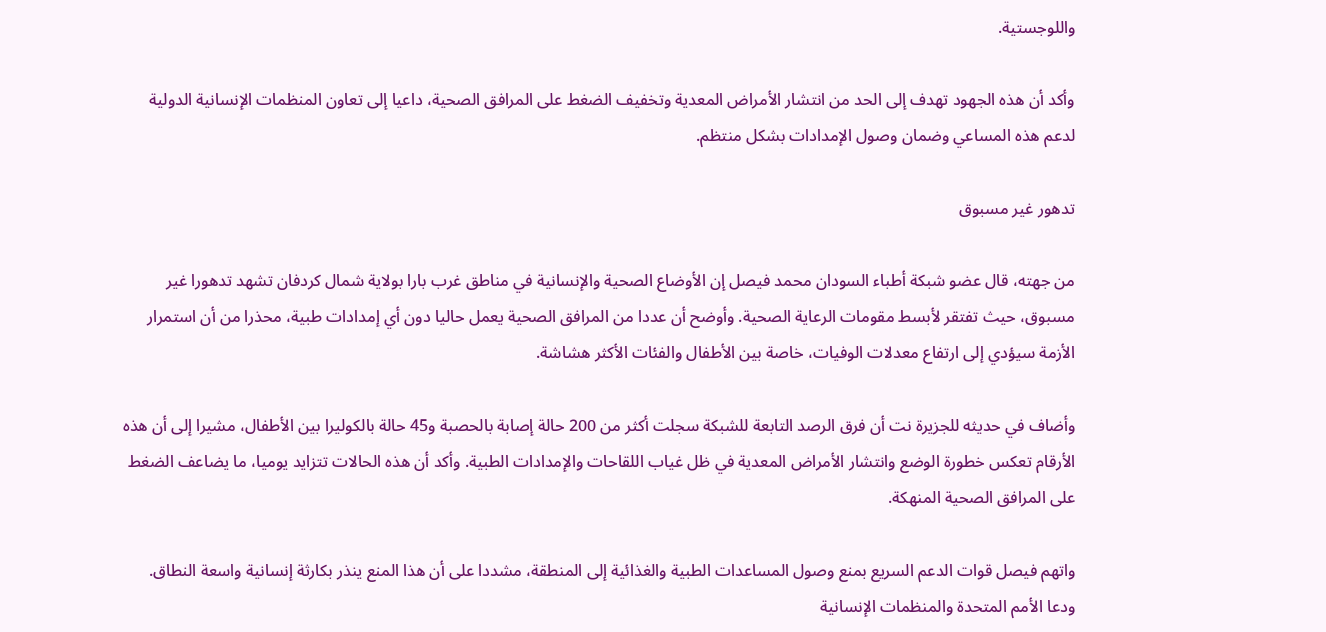واللوجستية.

وأكد أن هذه الجهود تهدف إلى الحد من انتشار الأمراض المعدية وتخفيف الضغط على المرافق الصحية، داعيا إلى تعاون المنظمات الإنسانية الدولية لدعم هذه المساعي وضمان وصول الإمدادات بشكل منتظم.

تدهور غير مسبوق

من جهته، قال عضو شبكة أطباء السودان محمد فيصل إن الأوضاع الصحية والإنسانية في مناطق غرب بارا بولاية شمال كردفان تشهد تدهورا غير مسبوق، حيث تفتقر لأبسط مقومات الرعاية الصحية. وأوضح أن عددا من المرافق الصحية يعمل حاليا دون أي إمدادات طبية، محذرا من أن استمرار الأزمة سيؤدي إلى ارتفاع معدلات الوفيات، خاصة بين الأطفال والفئات الأكثر هشاشة.

وأضاف في حديثه للجزيرة نت أن فرق الرصد التابعة للشبكة سجلت أكثر من 200 حالة إصابة بالحصبة و45 حالة بالكوليرا بين الأطفال، مشيرا إلى أن هذه الأرقام تعكس خطورة الوضع وانتشار الأمراض المعدية في ظل غياب اللقاحات والإمدادات الطبية. وأكد أن هذه الحالات تتزايد يوميا، ما يضاعف الضغط على المرافق الصحية المنهكة.

واتهم فيصل قوات الدعم السريع بمنع وصول المساعدات الطبية والغذائية إلى المنطقة، مشددا على أن هذا المنع ينذر بكارثة إنسانية واسعة النطاق. ودعا الأمم المتحدة والمنظمات الإنسانية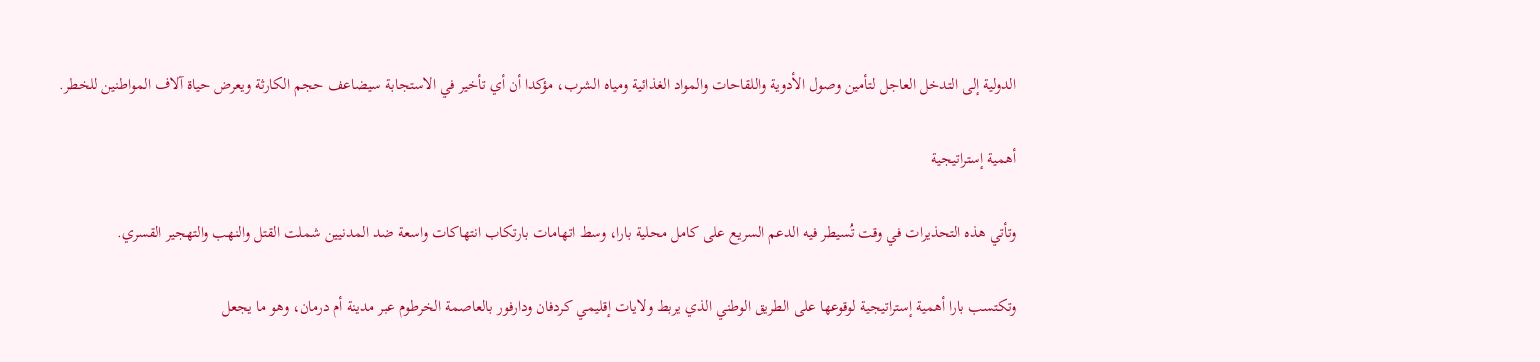الدولية إلى التدخل العاجل لتأمين وصول الأدوية واللقاحات والمواد الغذائية ومياه الشرب، مؤكدا أن أي تأخير في الاستجابة سيضاعف حجم الكارثة ويعرض حياة آلاف المواطنين للخطر.

أهمية إستراتيجية

وتأتي هذه التحذيرات في وقت تُسيطر فيه الدعم السريع على كامل محلية بارا، وسط اتهامات بارتكاب انتهاكات واسعة ضد المدنيين شملت القتل والنهب والتهجير القسري.

وتكتسب بارا أهمية إستراتيجية لوقوعها على الطريق الوطني الذي يربط ولايات إقليمي كردفان ودارفور بالعاصمة الخرطوم عبر مدينة أم درمان، وهو ما يجعل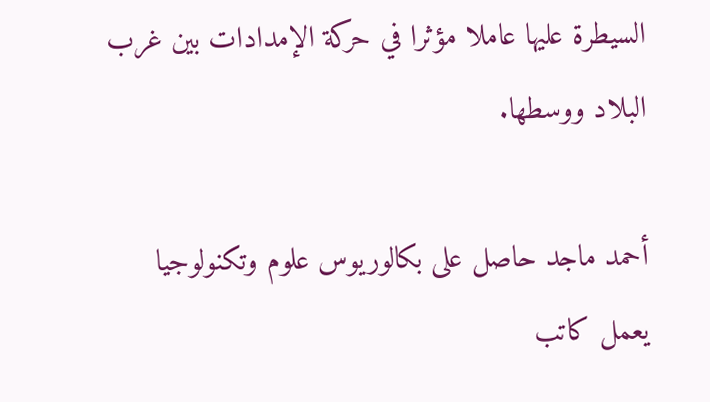السيطرة عليها عاملا مؤثرا في حركة الإمدادات بين غرب البلاد ووسطها.

أحمد ماجد حاصل على بكالوريوس علوم وتكنولوجيا يعمل كاتب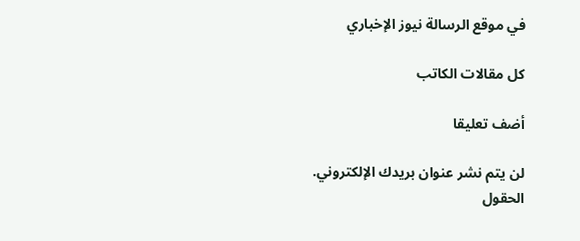في موقع الرسالة نيوز الإخباري

كل مقالات الكاتب

أضف تعليقا

لن يتم نشر عنوان بريدك الإلكتروني. الحقول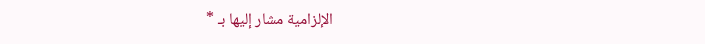الإلزامية مشار إليها بـ *